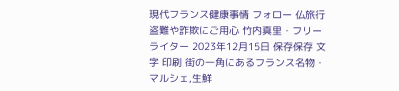現代フランス健康事情 フォロー 仏旅行 盗難や詐欺にご用心 竹内真里・フリーライター 2023年12月15日 保存保存 文字 印刷 街の一角にあるフランス名物・マルシェ,生鮮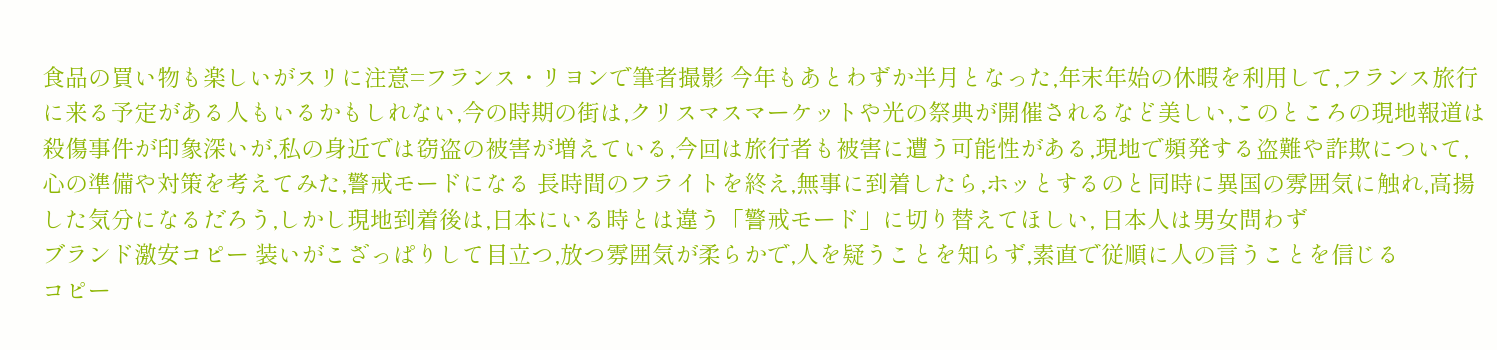食品の買い物も楽しいがスリに注意=フランス・リヨンで筆者撮影 今年もあとわずか半月となった,年末年始の休暇を利用して,フランス旅行に来る予定がある人もいるかもしれない,今の時期の街は,クリスマスマーケットや光の祭典が開催されるなど美しい,このところの現地報道は殺傷事件が印象深いが,私の身近では窃盗の被害が増えている,今回は旅行者も被害に遭う可能性がある,現地で頻発する盗難や詐欺について,心の準備や対策を考えてみた,警戒モードになる 長時間のフライトを終え,無事に到着したら,ホッとするのと同時に異国の雰囲気に触れ,高揚した気分になるだろう,しかし現地到着後は,日本にいる時とは違う「警戒モード」に切り替えてほしい, 日本人は男女問わず
ブランド激安コピー 装いがこざっぱりして目立つ,放つ雰囲気が柔らかで,人を疑うことを知らず,素直で従順に人の言うことを信じる
コピー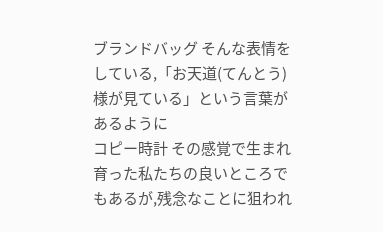ブランドバッグ そんな表情をしている,「お天道(てんとう)様が見ている」という言葉があるように
コピー時計 その感覚で生まれ育った私たちの良いところでもあるが,残念なことに狙われ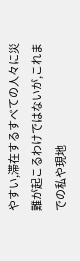やすい,滞在するすべての人々に災難が起こるわけではないが,これまでの私や現地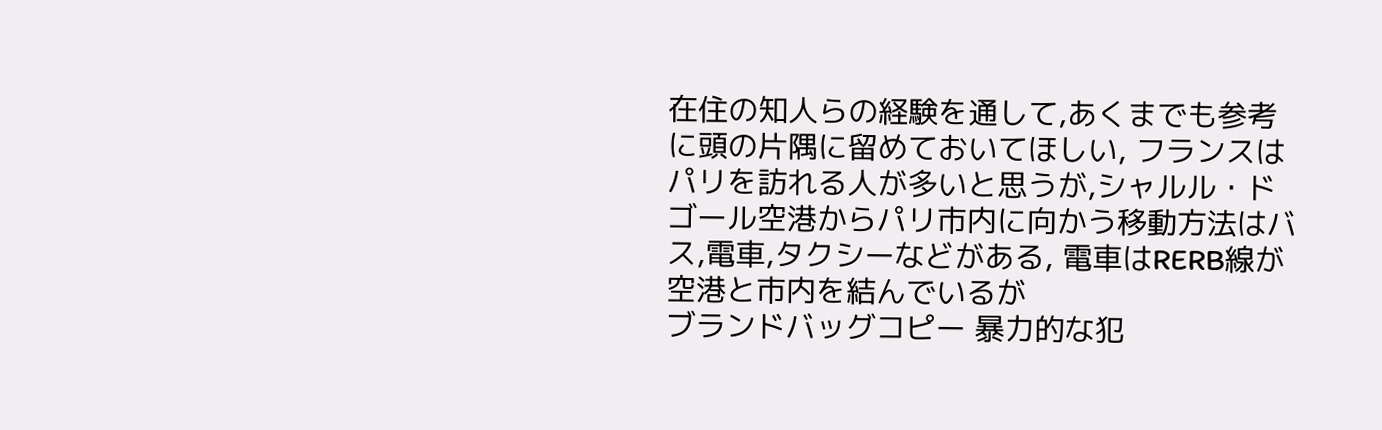在住の知人らの経験を通して,あくまでも参考に頭の片隅に留めておいてほしい, フランスはパリを訪れる人が多いと思うが,シャルル・ドゴール空港からパリ市内に向かう移動方法はバス,電車,タクシーなどがある, 電車はRERB線が空港と市内を結んでいるが
ブランドバッグコピー 暴力的な犯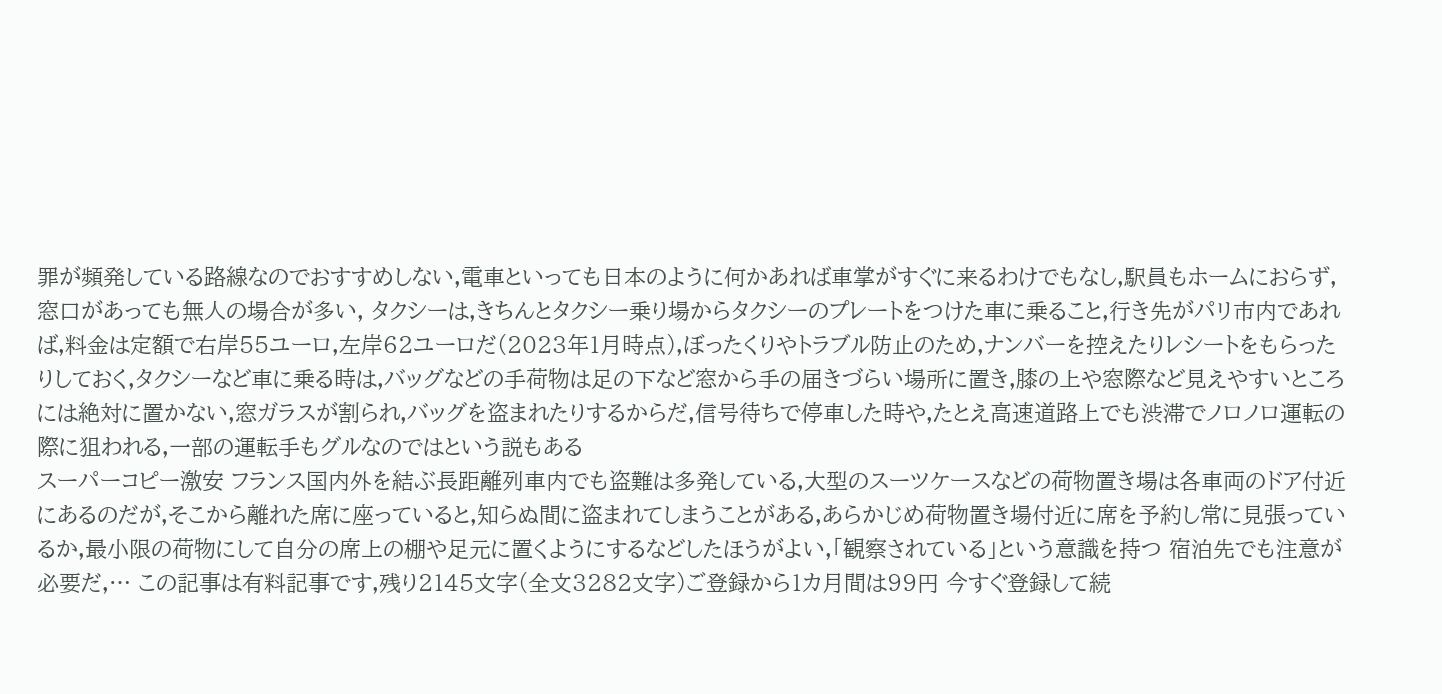罪が頻発している路線なのでおすすめしない,電車といっても日本のように何かあれば車掌がすぐに来るわけでもなし,駅員もホームにおらず,窓口があっても無人の場合が多い, タクシーは,きちんとタクシー乗り場からタクシーのプレートをつけた車に乗ること,行き先がパリ市内であれば,料金は定額で右岸55ユーロ,左岸62ユーロだ(2023年1月時点),ぼったくりやトラブル防止のため,ナンバーを控えたりレシートをもらったりしておく,タクシーなど車に乗る時は,バッグなどの手荷物は足の下など窓から手の届きづらい場所に置き,膝の上や窓際など見えやすいところには絶対に置かない,窓ガラスが割られ,バッグを盗まれたりするからだ,信号待ちで停車した時や,たとえ高速道路上でも渋滞でノロノロ運転の際に狙われる,一部の運転手もグルなのではという説もある
スーパーコピー激安 フランス国内外を結ぶ長距離列車内でも盗難は多発している,大型のスーツケースなどの荷物置き場は各車両のドア付近にあるのだが,そこから離れた席に座っていると,知らぬ間に盗まれてしまうことがある,あらかじめ荷物置き場付近に席を予約し常に見張っているか,最小限の荷物にして自分の席上の棚や足元に置くようにするなどしたほうがよい,「観察されている」という意識を持つ 宿泊先でも注意が必要だ,… この記事は有料記事です,残り2145文字(全文3282文字)ご登録から1カ月間は99円 今すぐ登録して続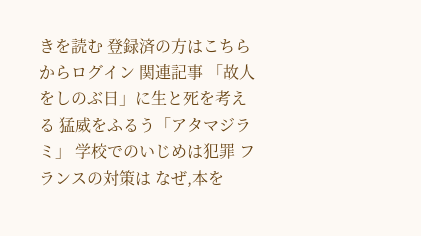きを読む 登録済の方はこちらからログイン 関連記事 「故人をしのぶ日」に生と死を考える 猛威をふるう「アタマジラミ」 学校でのいじめは犯罪 フランスの対策は なぜ,本を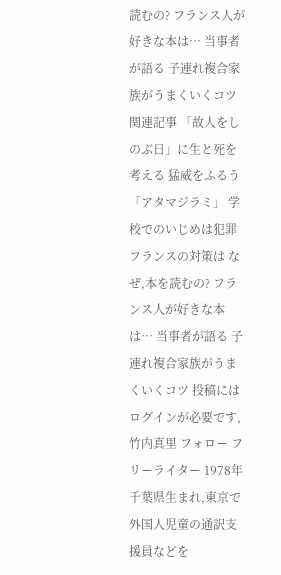読むの? フランス人が好きな本は… 当事者が語る 子連れ複合家族がうまくいくコツ 関連記事 「故人をしのぶ日」に生と死を考える 猛威をふるう「アタマジラミ」 学校でのいじめは犯罪 フランスの対策は なぜ,本を読むの? フランス人が好きな本は… 当事者が語る 子連れ複合家族がうまくいくコツ 投稿にはログインが必要です,竹内真里 フォロー フリーライター 1978年千葉県生まれ,東京で外国人児童の通訳支援員などを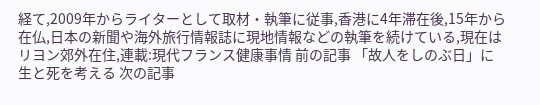経て,2009年からライターとして取材・執筆に従事,香港に4年滞在後,15年から在仏,日本の新聞や海外旅行情報誌に現地情報などの執筆を続けている,現在はリヨン郊外在住,連載:現代フランス健康事情 前の記事 「故人をしのぶ日」に生と死を考える 次の記事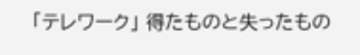「テレワーク」 得たものと失ったもの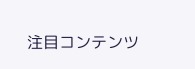注目コンテンツ